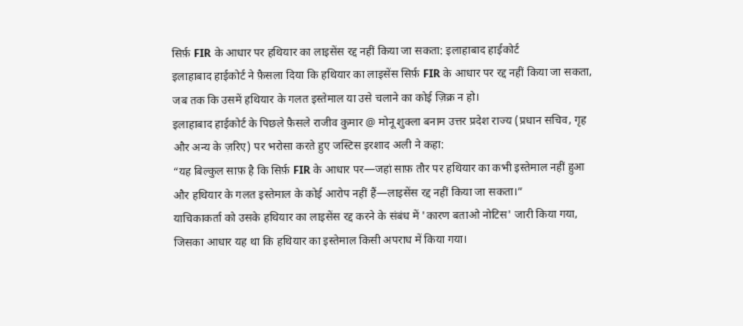सिर्फ़ FIR के आधार पर हथियार का लाइसेंस रद्द नहीं किया जा सकता: इलाहाबाद हाईकोर्ट
इलाहाबाद हाईकोर्ट ने फ़ैसला दिया कि हथियार का लाइसेंस सिर्फ़ FIR के आधार पर रद्द नहीं किया जा सकता, जब तक कि उसमें हथियार के गलत इस्तेमाल या उसे चलाने का कोई ज़िक्र न हो।
इलाहाबाद हाईकोर्ट के पिछले फ़ैसले राजीव कुमार @ मोनू शुक्ला बनाम उत्तर प्रदेश राज्य (प्रधान सचिव, गृह और अन्य के ज़रिए) पर भरोसा करते हुए जस्टिस इरशाद अली ने कहा:
“यह बिल्कुल साफ़ है कि सिर्फ़ FIR के आधार पर—जहां साफ़ तौर पर हथियार का कभी इस्तेमाल नहीं हुआ और हथियार के गलत इस्तेमाल के कोई आरोप नहीं हैं—लाइसेंस रद्द नहीं किया जा सकता।”
याचिकाकर्ता को उसके हथियार का लाइसेंस रद्द करने के संबंध में 'कारण बताओ नोटिस' जारी किया गया, जिसका आधार यह था कि हथियार का इस्तेमाल किसी अपराध में किया गया।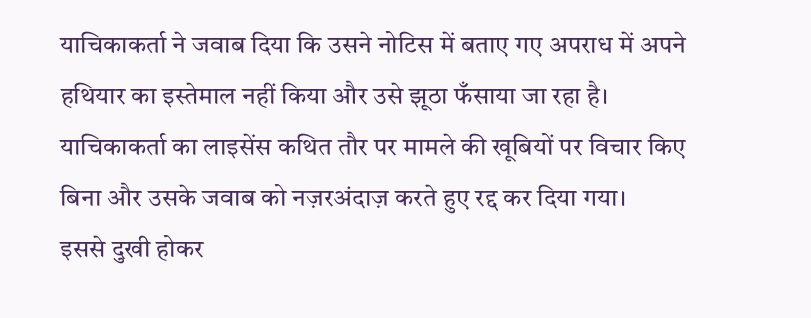याचिकाकर्ता ने जवाब दिया कि उसने नोटिस में बताए गए अपराध में अपने हथियार का इस्तेमाल नहीं किया और उसे झूठा फँसाया जा रहा है। याचिकाकर्ता का लाइसेंस कथित तौर पर मामले की खूबियों पर विचार किए बिना और उसके जवाब को नज़रअंदाज़ करते हुए रद्द कर दिया गया।
इससे दुखी होकर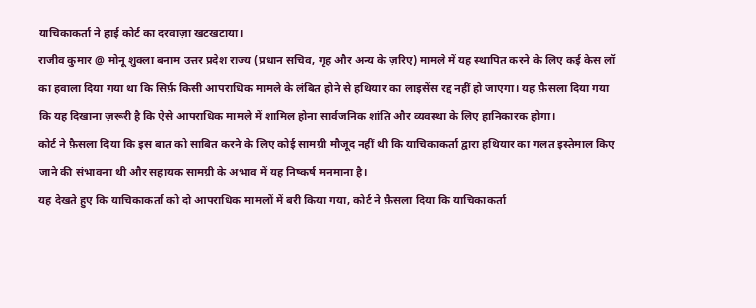याचिकाकर्ता ने हाई कोर्ट का दरवाज़ा खटखटाया।
राजीव कुमार @ मोनू शुक्ला बनाम उत्तर प्रदेश राज्य (प्रधान सचिव, गृह और अन्य के ज़रिए) मामले में यह स्थापित करने के लिए कई केस लॉ का हवाला दिया गया था कि सिर्फ़ किसी आपराधिक मामले के लंबित होने से हथियार का लाइसेंस रद्द नहीं हो जाएगा। यह फ़ैसला दिया गया कि यह दिखाना ज़रूरी है कि ऐसे आपराधिक मामले में शामिल होना सार्वजनिक शांति और व्यवस्था के लिए हानिकारक होगा।
कोर्ट ने फ़ैसला दिया कि इस बात को साबित करने के लिए कोई सामग्री मौजूद नहीं थी कि याचिकाकर्ता द्वारा हथियार का गलत इस्तेमाल किए जाने की संभावना थी और सहायक सामग्री के अभाव में यह निष्कर्ष मनमाना है।
यह देखते हुए कि याचिकाकर्ता को दो आपराधिक मामलों में बरी किया गया, कोर्ट ने फ़ैसला दिया कि याचिकाकर्ता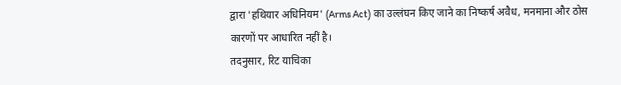द्वारा 'हथियार अधिनियम' (Arms Act) का उल्लंघन किए जाने का निष्कर्ष अवैध, मनमाना और ठोस कारणों पर आधारित नहीं है।
तदनुसार, रिट याचिका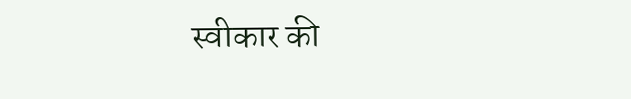स्वीकार की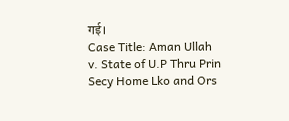गई।
Case Title: Aman Ullah v. State of U.P Thru Prin Secy Home Lko and Ors